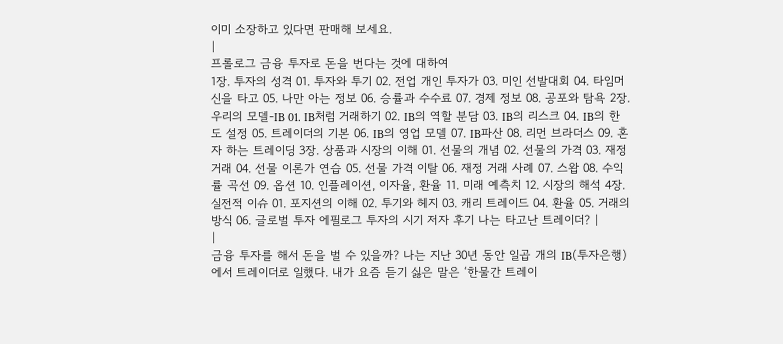이미 소장하고 있다면 판매해 보세요.
|
프롤로그 금융 투자로 돈을 번다는 것에 대하여
1장. 투자의 성격 01. 투자와 투기 02. 전업 개인 투자가 03. 미인 선발대회 04. 타임머신을 타고 05. 나만 아는 정보 06. 승률과 수수료 07. 경제 정보 08. 공포와 탐욕 2장. 우리의 모델-IB 01. IB처럼 거래하기 02. IB의 역할 분담 03. IB의 리스크 04. IB의 한도 설정 05. 트레이더의 기본 06. IB의 영업 모델 07. IB파산 08. 리먼 브라더스 09. 혼자 하는 트레이딩 3장. 상품과 시장의 이해 01. 선물의 개념 02. 선물의 가격 03. 재정 거래 04. 선물 이론가 연습 05. 선물 가격 이탈 06. 재정 거래 사례 07. 스왑 08. 수익률 곡선 09. 옵션 10. 인플레이션, 이자율, 환율 11. 미래 예측치 12. 시장의 해석 4장. 실전적 이슈 01. 포지션의 이해 02. 투기와 헤지 03. 캐리 트레이드 04. 환율 05. 거래의 방식 06. 글로벌 투자 에필로그 투자의 시기 저자 후기 나는 타고난 트레이더? |
|
금융 투자를 해서 돈을 벌 수 있을까? 나는 지난 30년 동안 일곱 개의 IB(투자은행)에서 트레이더로 일했다. 내가 요즘 듣기 싫은 말은 ‘한물간 트레이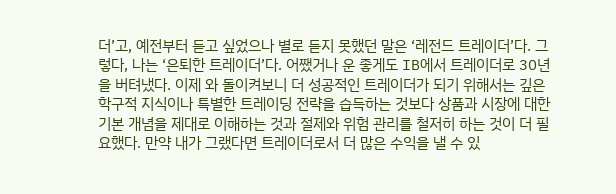더’고, 예전부터 듣고 싶었으나 별로 듣지 못했던 말은 ‘레전드 트레이더’다. 그렇다, 나는 ‘은퇴한 트레이더’다. 어쨌거나 운 좋게도 IB에서 트레이더로 30년을 버텨냈다. 이제 와 돌이켜보니 더 성공적인 트레이더가 되기 위해서는 깊은 학구적 지식이나 특별한 트레이딩 전략을 습득하는 것보다 상품과 시장에 대한 기본 개념을 제대로 이해하는 것과 절제와 위험 관리를 철저히 하는 것이 더 필요했다. 만약 내가 그랬다면 트레이더로서 더 많은 수익을 낼 수 있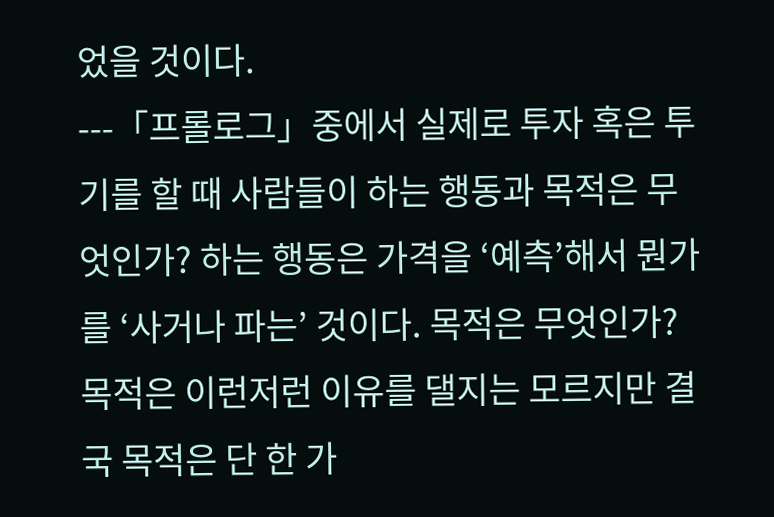었을 것이다.
---「프롤로그」중에서 실제로 투자 혹은 투기를 할 때 사람들이 하는 행동과 목적은 무엇인가? 하는 행동은 가격을 ‘예측’해서 뭔가를 ‘사거나 파는’ 것이다. 목적은 무엇인가? 목적은 이런저런 이유를 댈지는 모르지만 결국 목적은 단 한 가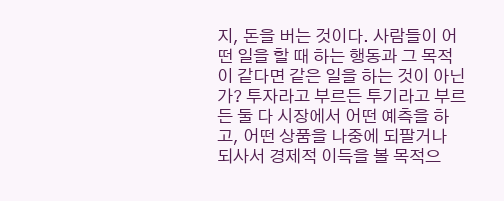지, 돈을 버는 것이다. 사람들이 어떤 일을 할 때 하는 행동과 그 목적이 같다면 같은 일을 하는 것이 아닌가? 투자라고 부르든 투기라고 부르든 둘 다 시장에서 어떤 예측을 하고, 어떤 상품을 나중에 되팔거나 되사서 경제적 이득을 볼 목적으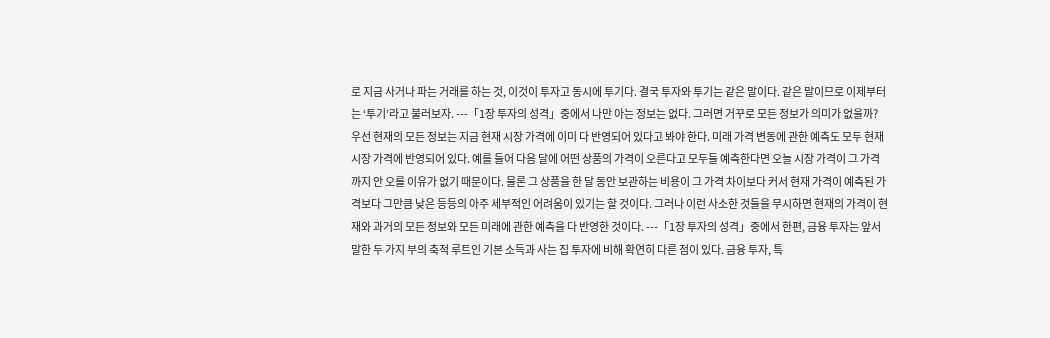로 지금 사거나 파는 거래를 하는 것, 이것이 투자고 동시에 투기다. 결국 투자와 투기는 같은 말이다. 같은 말이므로 이제부터는 ‘투기’라고 불러보자. ---「1장 투자의 성격」중에서 나만 아는 정보는 없다. 그러면 거꾸로 모든 정보가 의미가 없을까? 우선 현재의 모든 정보는 지금 현재 시장 가격에 이미 다 반영되어 있다고 봐야 한다. 미래 가격 변동에 관한 예측도 모두 현재 시장 가격에 반영되어 있다. 예를 들어 다음 달에 어떤 상품의 가격이 오른다고 모두들 예측한다면 오늘 시장 가격이 그 가격까지 안 오를 이유가 없기 때문이다. 물론 그 상품을 한 달 동안 보관하는 비용이 그 가격 차이보다 커서 현재 가격이 예측된 가격보다 그만큼 낮은 등등의 아주 세부적인 어려움이 있기는 할 것이다. 그러나 이런 사소한 것들을 무시하면 현재의 가격이 현재와 과거의 모든 정보와 모든 미래에 관한 예측을 다 반영한 것이다. ---「1장 투자의 성격」중에서 한편, 금융 투자는 앞서 말한 두 가지 부의 축적 루트인 기본 소득과 사는 집 투자에 비해 확연히 다른 점이 있다. 금융 투자, 특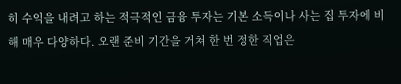히 수익을 내려고 하는 적극적인 금융 투자는 기본 소득이나 사는 집 투자에 비해 매우 다양하다. 오랜 준비 기간을 거쳐 한 번 정한 직업은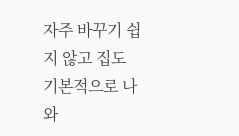자주 바꾸기 쉽지 않고 집도 기본적으로 나와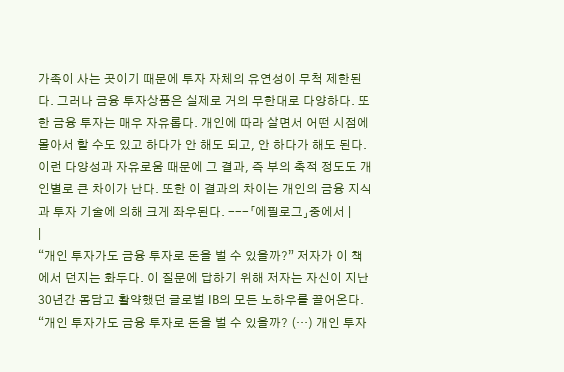가족이 사는 곳이기 때문에 투자 자체의 유연성이 무척 제한된다. 그러나 금융 투자상품은 실제로 거의 무한대로 다양하다. 또한 금융 투자는 매우 자유롭다. 개인에 따라 살면서 어떤 시점에 몰아서 할 수도 있고 하다가 안 해도 되고, 안 하다가 해도 된다. 이런 다양성과 자유로움 때문에 그 결과, 즉 부의 축적 정도도 개인별로 큰 차이가 난다. 또한 이 결과의 차이는 개인의 금융 지식과 투자 기술에 의해 크게 좌우된다. ---「에필로그」중에서 |
|
“개인 투자가도 금융 투자로 돈을 벌 수 있을까?” 저자가 이 책에서 던지는 화두다. 이 질문에 답하기 위해 저자는 자신이 지난 30년간 몸담고 활약했던 글로벌 IB의 모든 노하우를 끌어온다. “개인 투자가도 금융 투자로 돈을 벌 수 있을까? (…) 개인 투자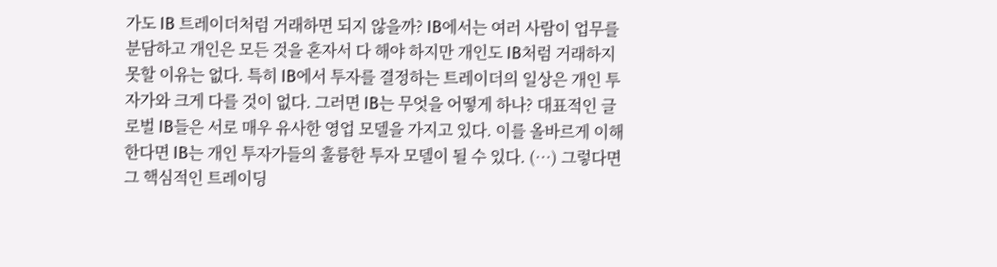가도 IB 트레이더처럼 거래하면 되지 않을까? IB에서는 여러 사람이 업무를 분담하고 개인은 모든 것을 혼자서 다 해야 하지만 개인도 IB처럼 거래하지 못할 이유는 없다. 특히 IB에서 투자를 결정하는 트레이더의 일상은 개인 투자가와 크게 다를 것이 없다. 그러면 IB는 무엇을 어떻게 하나? 대표적인 글로벌 IB들은 서로 매우 유사한 영업 모델을 가지고 있다. 이를 올바르게 이해한다면 IB는 개인 투자가들의 훌륭한 투자 모델이 될 수 있다. (…) 그렇다면 그 핵심적인 트레이딩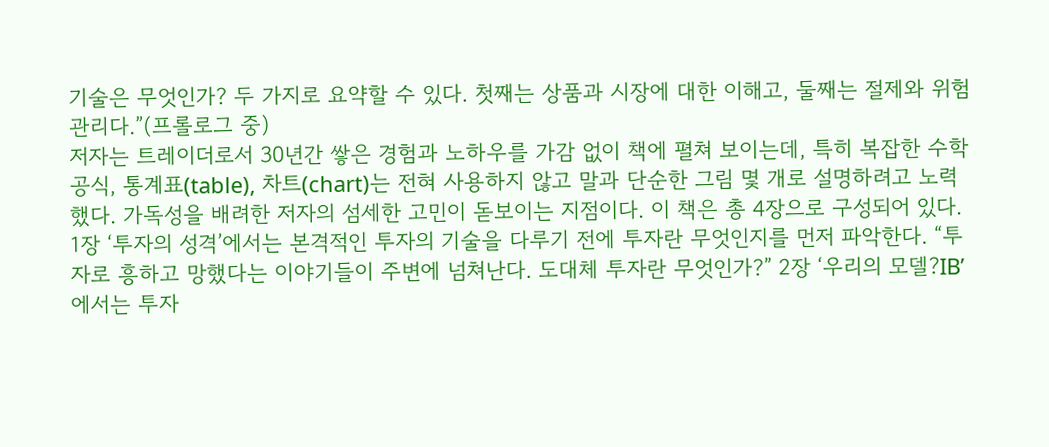기술은 무엇인가? 두 가지로 요약할 수 있다. 첫째는 상품과 시장에 대한 이해고, 둘째는 절제와 위험 관리다.”(프롤로그 중)
저자는 트레이더로서 30년간 쌓은 경험과 노하우를 가감 없이 책에 펼쳐 보이는데, 특히 복잡한 수학 공식, 통계표(table), 차트(chart)는 전혀 사용하지 않고 말과 단순한 그림 몇 개로 설명하려고 노력했다. 가독성을 배려한 저자의 섬세한 고민이 돋보이는 지점이다. 이 책은 총 4장으로 구성되어 있다. 1장 ‘투자의 성격’에서는 본격적인 투자의 기술을 다루기 전에 투자란 무엇인지를 먼저 파악한다. “투자로 흥하고 망했다는 이야기들이 주변에 넘쳐난다. 도대체 투자란 무엇인가?” 2장 ‘우리의 모델?IB’에서는 투자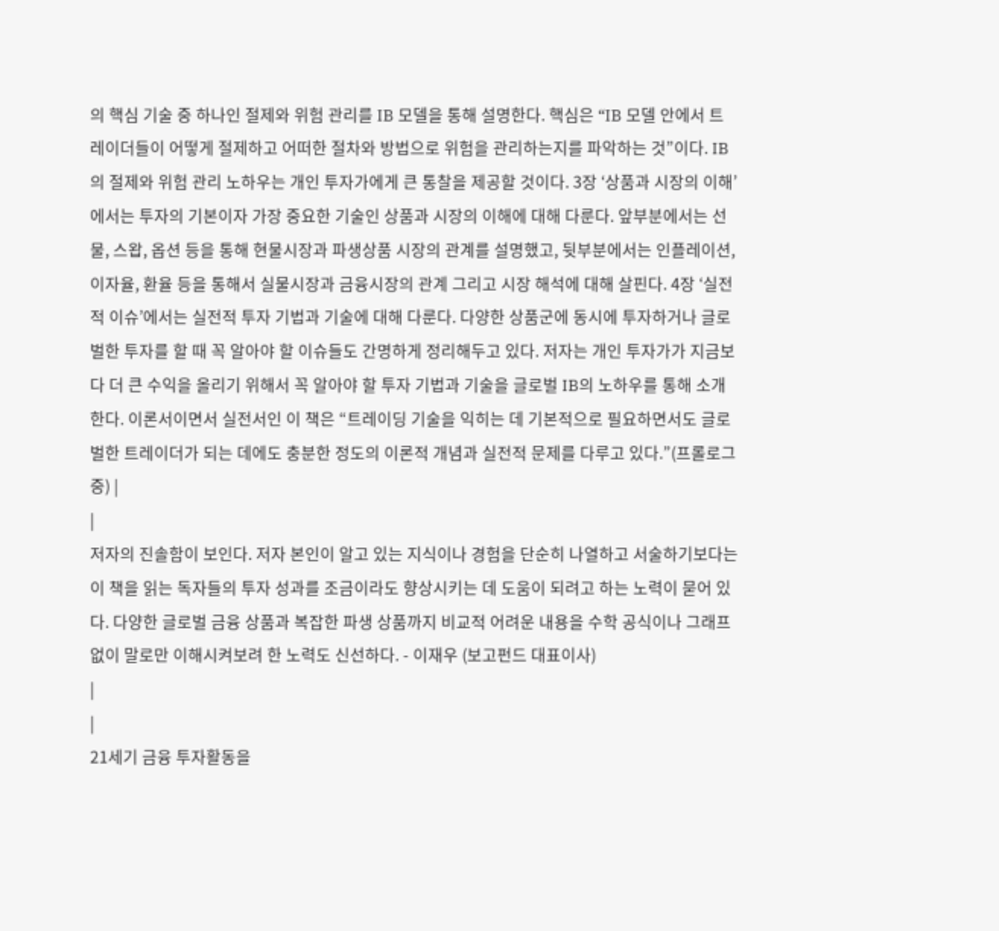의 핵심 기술 중 하나인 절제와 위험 관리를 IB 모델을 통해 설명한다. 핵심은 “IB 모델 안에서 트레이더들이 어떻게 절제하고 어떠한 절차와 방법으로 위험을 관리하는지를 파악하는 것”이다. IB의 절제와 위험 관리 노하우는 개인 투자가에게 큰 통찰을 제공할 것이다. 3장 ‘상품과 시장의 이해’에서는 투자의 기본이자 가장 중요한 기술인 상품과 시장의 이해에 대해 다룬다. 앞부분에서는 선물, 스왑, 옵션 등을 통해 현물시장과 파생상품 시장의 관계를 설명했고, 뒷부분에서는 인플레이션, 이자율, 환율 등을 통해서 실물시장과 금융시장의 관계 그리고 시장 해석에 대해 살핀다. 4장 ‘실전적 이슈’에서는 실전적 투자 기법과 기술에 대해 다룬다. 다양한 상품군에 동시에 투자하거나 글로벌한 투자를 할 때 꼭 알아야 할 이슈들도 간명하게 정리해두고 있다. 저자는 개인 투자가가 지금보다 더 큰 수익을 올리기 위해서 꼭 알아야 할 투자 기법과 기술을 글로벌 IB의 노하우를 통해 소개한다. 이론서이면서 실전서인 이 책은 “트레이딩 기술을 익히는 데 기본적으로 필요하면서도 글로벌한 트레이더가 되는 데에도 충분한 정도의 이론적 개념과 실전적 문제를 다루고 있다.”(프롤로그 중) |
|
저자의 진솔함이 보인다. 저자 본인이 알고 있는 지식이나 경험을 단순히 나열하고 서술하기보다는 이 책을 읽는 독자들의 투자 성과를 조금이라도 향상시키는 데 도움이 되려고 하는 노력이 묻어 있다. 다양한 글로벌 금융 상품과 복잡한 파생 상품까지 비교적 어려운 내용을 수학 공식이나 그래프 없이 말로만 이해시켜보려 한 노력도 신선하다. - 이재우 (보고펀드 대표이사)
|
|
21세기 금융 투자활동을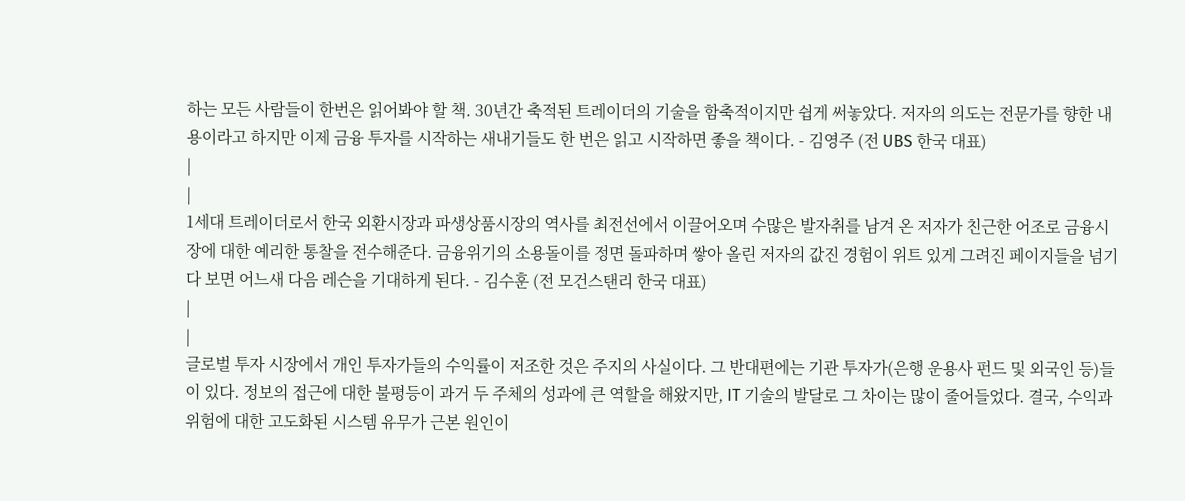하는 모든 사람들이 한번은 읽어봐야 할 책. 30년간 축적된 트레이더의 기술을 함축적이지만 쉽게 써놓았다. 저자의 의도는 전문가를 향한 내용이라고 하지만 이제 금융 투자를 시작하는 새내기들도 한 번은 읽고 시작하면 좋을 책이다. - 김영주 (전 UBS 한국 대표)
|
|
1세대 트레이더로서 한국 외환시장과 파생상품시장의 역사를 최전선에서 이끌어오며 수많은 발자취를 남겨 온 저자가 친근한 어조로 금융시장에 대한 예리한 통찰을 전수해준다. 금융위기의 소용돌이를 정면 돌파하며 쌓아 올린 저자의 값진 경험이 위트 있게 그려진 페이지들을 넘기다 보면 어느새 다음 레슨을 기대하게 된다. - 김수훈 (전 모건스탠리 한국 대표)
|
|
글로벌 투자 시장에서 개인 투자가들의 수익률이 저조한 것은 주지의 사실이다. 그 반대편에는 기관 투자가(은행 운용사 펀드 및 외국인 등)들이 있다. 정보의 접근에 대한 불평등이 과거 두 주체의 성과에 큰 역할을 해왔지만, IT 기술의 발달로 그 차이는 많이 줄어들었다. 결국, 수익과 위험에 대한 고도화된 시스템 유무가 근본 원인이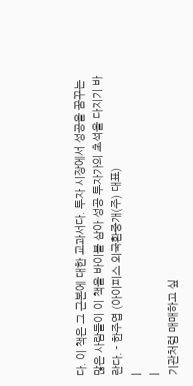다. 이 책은 그 근본에 대한 교과서다. 투자 시장에서 성공을 꿈꾸는 많은 사람들이 이 책을 바이블 삼아 성공 투자가의 초석을 다지기 바란다. - 한주엽 (아이피스 외국환중개(주) 대표)
|
|
기관처럼 매매하고 싶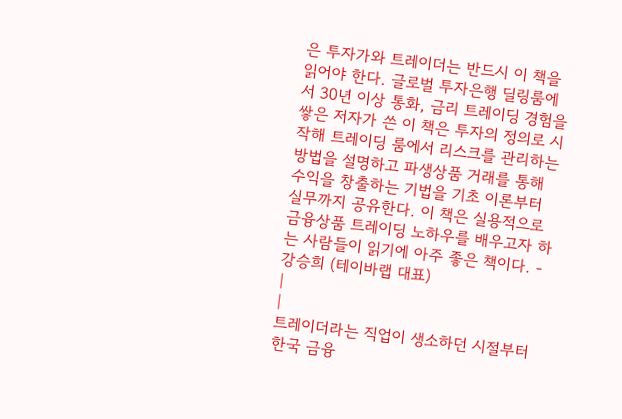은 투자가와 트레이더는 반드시 이 책을 읽어야 한다. 글로벌 투자은행 딜링룸에서 30년 이상 통화, 금리 트레이딩 경험을 쌓은 저자가 쓴 이 책은 투자의 정의로 시작해 트레이딩 룸에서 리스크를 관리하는 방법을 설명하고 파생상품 거래를 통해 수익을 창출하는 기법을 기초 이론부터 실무까지 공유한다. 이 책은 실용적으로 금융상품 트레이딩 노하우를 배우고자 하는 사람들이 읽기에 아주 좋은 책이다. - 강승희 (테이바랩 대표)
|
|
트레이더라는 직업이 생소하던 시절부터 한국 금융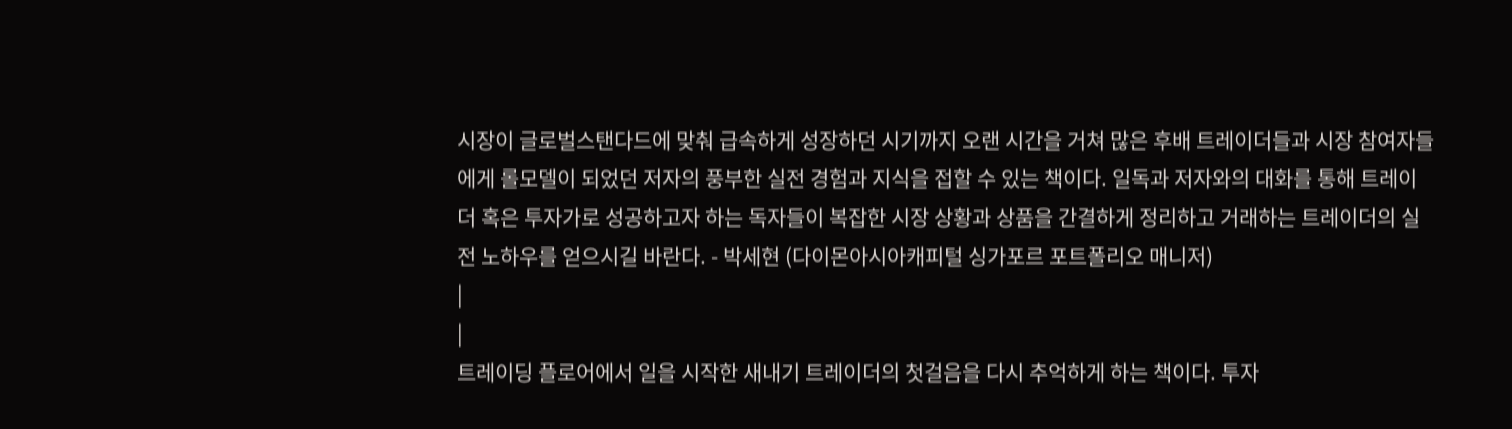시장이 글로벌스탠다드에 맞춰 급속하게 성장하던 시기까지 오랜 시간을 거쳐 많은 후배 트레이더들과 시장 참여자들에게 롤모델이 되었던 저자의 풍부한 실전 경험과 지식을 접할 수 있는 책이다. 일독과 저자와의 대화를 통해 트레이더 혹은 투자가로 성공하고자 하는 독자들이 복잡한 시장 상황과 상품을 간결하게 정리하고 거래하는 트레이더의 실전 노하우를 얻으시길 바란다. - 박세현 (다이몬아시아캐피털 싱가포르 포트폴리오 매니저)
|
|
트레이딩 플로어에서 일을 시작한 새내기 트레이더의 첫걸음을 다시 추억하게 하는 책이다. 투자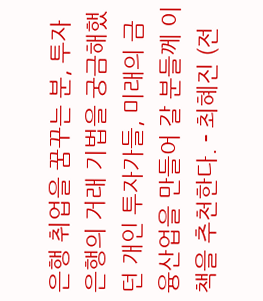은행 취업을 꿈꾸는 분, 투자은행의 거래 기법을 궁금해했던 개인 투자가들, 미래의 금융산업을 만들어 갈 분들께 이 책을 추천한다. - 최혜진 (전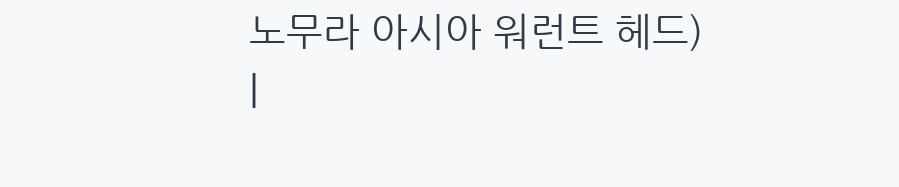노무라 아시아 워런트 헤드)
|